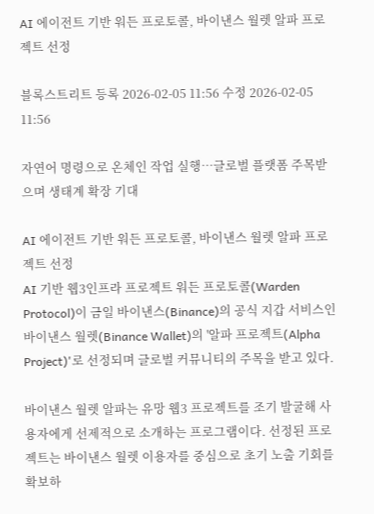AI 에이전트 기반 워든 프로토콜, 바이낸스 월렛 알파 프로젝트 선정

블록스트리트 등록 2026-02-05 11:56 수정 2026-02-05 11:56

자연어 명령으로 온체인 작업 실행…글로벌 플랫폼 주목받으며 생태계 확장 기대

AI 에이전트 기반 워든 프로토콜, 바이낸스 월렛 알파 프로젝트 선정
AI 기반 웹3인프라 프로젝트 워든 프로토콜(Warden Protocol)이 금일 바이낸스(Binance)의 공식 지갑 서비스인 바이낸스 월렛(Binance Wallet)의 '알파 프로젝트(Alpha Project)'로 선정되며 글로벌 커뮤니티의 주목을 받고 있다.

바이낸스 월렛 알파는 유망 웹3 프로젝트를 조기 발굴해 사용자에게 선제적으로 소개하는 프로그램이다. 선정된 프로젝트는 바이낸스 월렛 이용자를 중심으로 초기 노출 기회를 확보하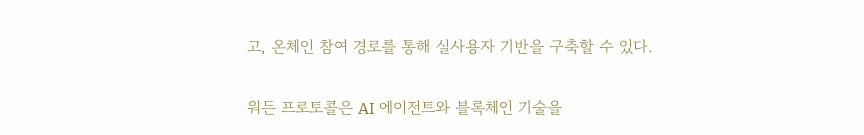고, 온체인 참여 경로를 통해 실사용자 기반을 구축할 수 있다.

워든 프로토콜은 AI 에이전트와 블록체인 기술을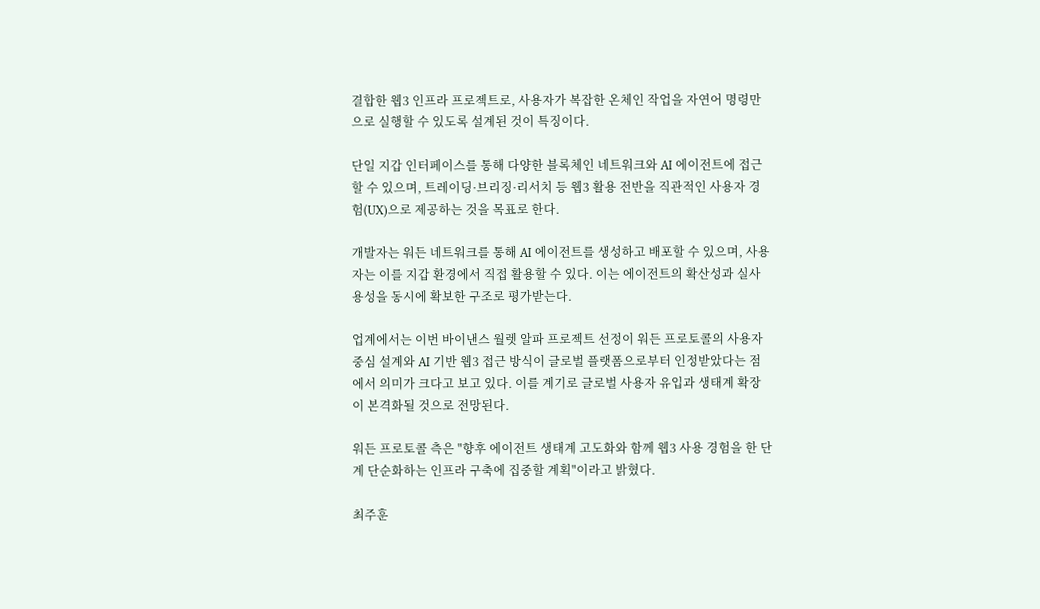결합한 웹3 인프라 프로젝트로, 사용자가 복잡한 온체인 작업을 자연어 명령만으로 실행할 수 있도록 설계된 것이 특징이다.

단일 지갑 인터페이스를 통해 다양한 블록체인 네트워크와 AI 에이전트에 접근할 수 있으며, 트레이딩·브리징·리서치 등 웹3 활용 전반을 직관적인 사용자 경험(UX)으로 제공하는 것을 목표로 한다.

개발자는 워든 네트워크를 통해 AI 에이전트를 생성하고 배포할 수 있으며, 사용자는 이를 지갑 환경에서 직접 활용할 수 있다. 이는 에이전트의 확산성과 실사용성을 동시에 확보한 구조로 평가받는다.

업계에서는 이번 바이낸스 월렛 알파 프로젝트 선정이 워든 프로토콜의 사용자 중심 설계와 AI 기반 웹3 접근 방식이 글로벌 플랫폼으로부터 인정받았다는 점에서 의미가 크다고 보고 있다. 이를 계기로 글로벌 사용자 유입과 생태계 확장이 본격화될 것으로 전망된다.

워든 프로토콜 측은 "향후 에이전트 생태계 고도화와 함께 웹3 사용 경험을 한 단계 단순화하는 인프라 구축에 집중할 계획"이라고 밝혔다.

최주훈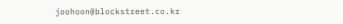joohoon@blockstreet.co.kr